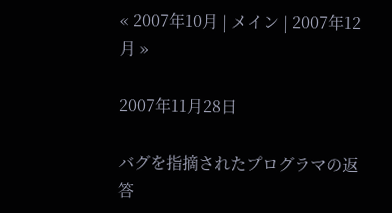« 2007年10月 | メイン | 2007年12月 »

2007年11月28日

バグを指摘されたプログラマの返答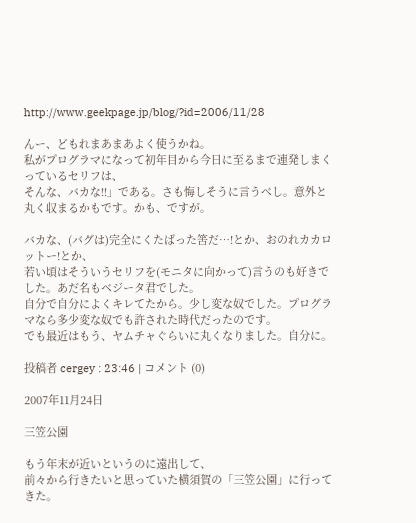http://www.geekpage.jp/blog/?id=2006/11/28

んー、どもれまあまあよく使うかね。
私がプログラマになって初年目から今日に至るまで連発しまくっているセリフは、
そんな、バカな!!」である。さも悔しそうに言うべし。意外と丸く収まるかもです。かも、ですが。

バカな、(バグは)完全にくたばった筈だ…!とか、おのれカカロットー!とか、
若い頃はそういうセリフを(モニタに向かって)言うのも好きでした。あだ名もベジータ君でした。
自分で自分によくキレてたから。少し変な奴でした。プログラマなら多少変な奴でも許された時代だったのです。
でも最近はもう、ヤムチャぐらいに丸くなりました。自分に。

投稿者 cergey : 23:46 | コメント (0)

2007年11月24日

三笠公園

もう年末が近いというのに遠出して、
前々から行きたいと思っていた横須賀の「三笠公園」に行ってきた。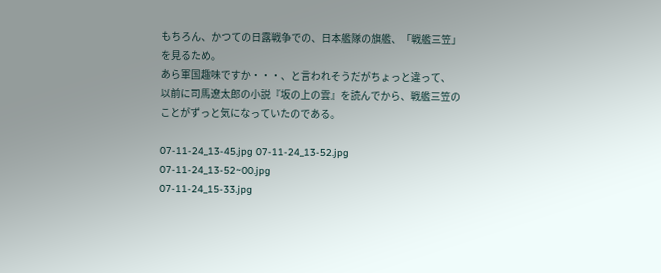もちろん、かつての日露戦争での、日本艦隊の旗艦、「戦艦三笠」を見るため。
あら軍国趣味ですか・・・、と言われそうだがちょっと違って、
以前に司馬遼太郎の小説『坂の上の雲』を読んでから、戦艦三笠のことがずっと気になっていたのである。

07-11-24_13-45.jpg 07-11-24_13-52.jpg 07-11-24_13-52~00.jpg
07-11-24_15-33.jpg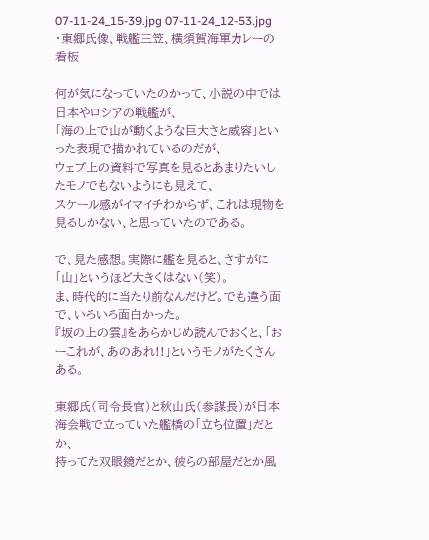07-11-24_15-39.jpg 07-11-24_12-53.jpg
・東郷氏像、戦艦三笠、横須賀海軍カレーの看板

何が気になっていたのかって、小説の中では日本やロシアの戦艦が、
「海の上で山が動くような巨大さと威容」といった表現で描かれているのだが、
ウェブ上の資料で写真を見るとあまりたいしたモノでもないようにも見えて、
スケール感がイマイチわからず、これは現物を見るしかない、と思っていたのである。

で、見た感想。実際に艦を見ると、さすがに「山」というほど大きくはない(笑)。
ま、時代的に当たり前なんだけど。でも違う面で、いろいろ面白かった。
『坂の上の雲』をあらかじめ読んでおくと、「おーこれが、あのあれ!!」というモノがたくさんある。

東郷氏(司令長官)と秋山氏(参謀長)が日本海会戦で立っていた艦橋の「立ち位置」だとか、
持ってた双眼鏡だとか、彼らの部屋だとか風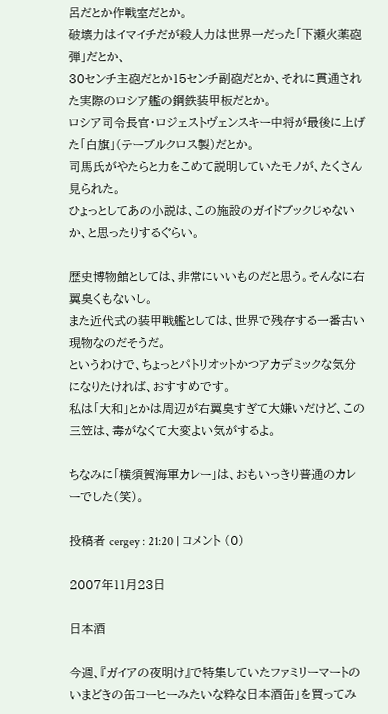呂だとか作戦室だとか。
破壊力はイマイチだが殺人力は世界一だった「下瀬火薬砲弾」だとか、
30センチ主砲だとか15センチ副砲だとか、それに貫通された実際のロシア艦の鋼鉄装甲板だとか。
ロシア司令長官・ロジェストヴェンスキー中将が最後に上げた「白旗」(テーブルクロス製)だとか。
司馬氏がやたらと力をこめて説明していたモノが、たくさん見られた。
ひょっとしてあの小説は、この施設のガイドブックじゃないか、と思ったりするぐらい。

歴史博物館としては、非常にいいものだと思う。そんなに右翼臭くもないし。
また近代式の装甲戦艦としては、世界で残存する一番古い現物なのだそうだ。
というわけで、ちょっとパトリオットかつアカデミックな気分になりたければ、おすすめです。
私は「大和」とかは周辺が右翼臭すぎて大嫌いだけど、この三笠は、毒がなくて大変よい気がするよ。

ちなみに「横須賀海軍カレー」は、おもいっきり普通のカレーでした(笑)。

投稿者 cergey : 21:20 | コメント (0)

2007年11月23日

日本酒

今週、『ガイアの夜明け』で特集していたファミリーマートの
いまどきの缶コーヒーみたいな粋な日本酒缶」を買ってみ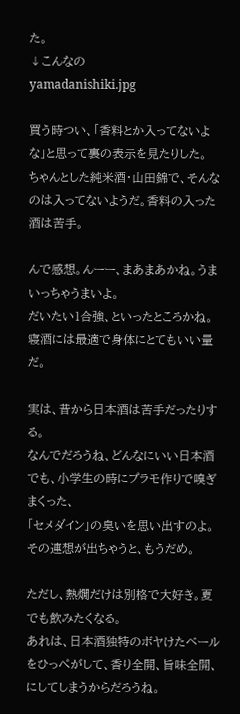た。
↓こんなの
yamadanishiki.jpg

買う時つい、「香料とか入ってないよな」と思って裏の表示を見たりした。
ちゃんとした純米酒・山田錦で、そんなのは入ってないようだ。香料の入った酒は苦手。

んで感想。んーー、まあまあかね。うまいっちゃうまいよ。
だいたい1合強、といったところかね。寝酒には最適で身体にとてもいい量だ。

実は、昔から日本酒は苦手だったりする。
なんでだろうね、どんなにいい日本酒でも、小学生の時にプラモ作りで嗅ぎまくった、
「セメダイン」の臭いを思い出すのよ。その連想が出ちゃうと、もうだめ。

ただし、熱燗だけは別格で大好き。夏でも飲みたくなる。
あれは、日本酒独特のボヤけたベールをひっぺがして、香り全開、旨味全開、にしてしまうからだろうね。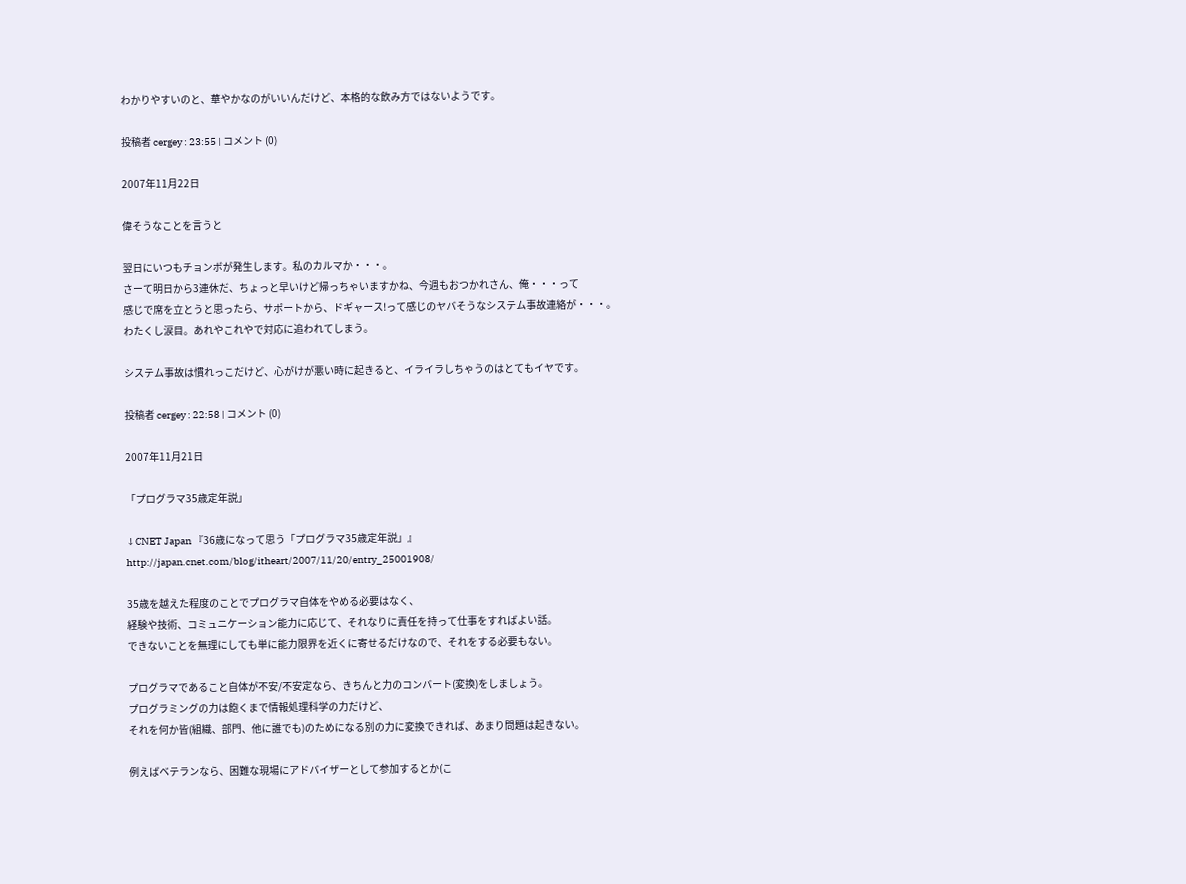わかりやすいのと、華やかなのがいいんだけど、本格的な飲み方ではないようです。

投稿者 cergey : 23:55 | コメント (0)

2007年11月22日

偉そうなことを言うと

翌日にいつもチョンボが発生します。私のカルマか・・・。
さーて明日から3連休だ、ちょっと早いけど帰っちゃいますかね、今週もおつかれさん、俺・・・って
感じで席を立とうと思ったら、サポートから、ドギャース!って感じのヤバそうなシステム事故連絡が・・・。
わたくし涙目。あれやこれやで対応に追われてしまう。

システム事故は慣れっこだけど、心がけが悪い時に起きると、イライラしちゃうのはとてもイヤです。

投稿者 cergey : 22:58 | コメント (0)

2007年11月21日

「プログラマ35歳定年説」

↓CNET Japan 『36歳になって思う「プログラマ35歳定年説」』
http://japan.cnet.com/blog/itheart/2007/11/20/entry_25001908/

35歳を越えた程度のことでプログラマ自体をやめる必要はなく、
経験や技術、コミュニケーション能力に応じて、それなりに責任を持って仕事をすればよい話。
できないことを無理にしても単に能力限界を近くに寄せるだけなので、それをする必要もない。

プログラマであること自体が不安/不安定なら、きちんと力のコンバート(変換)をしましょう。
プログラミングの力は飽くまで情報処理科学の力だけど、
それを何か皆(組織、部門、他に誰でも)のためになる別の力に変換できれば、あまり問題は起きない。

例えばベテランなら、困難な現場にアドバイザーとして参加するとか(こ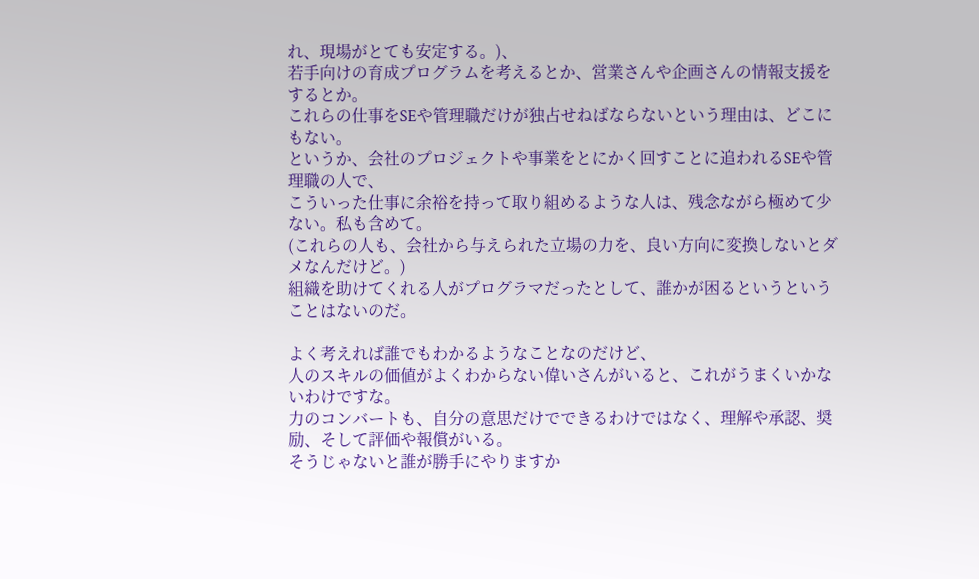れ、現場がとても安定する。)、
若手向けの育成プログラムを考えるとか、営業さんや企画さんの情報支援をするとか。
これらの仕事をSEや管理職だけが独占せねばならないという理由は、どこにもない。
というか、会社のプロジェクトや事業をとにかく回すことに追われるSEや管理職の人で、
こういった仕事に余裕を持って取り組めるような人は、残念ながら極めて少ない。私も含めて。
(これらの人も、会社から与えられた立場の力を、良い方向に変換しないとダメなんだけど。)
組織を助けてくれる人がプログラマだったとして、誰かが困るというということはないのだ。

よく考えれば誰でもわかるようなことなのだけど、
人のスキルの価値がよくわからない偉いさんがいると、これがうまくいかないわけですな。
力のコンバートも、自分の意思だけでできるわけではなく、理解や承認、奨励、そして評価や報償がいる。
そうじゃないと誰が勝手にやりますか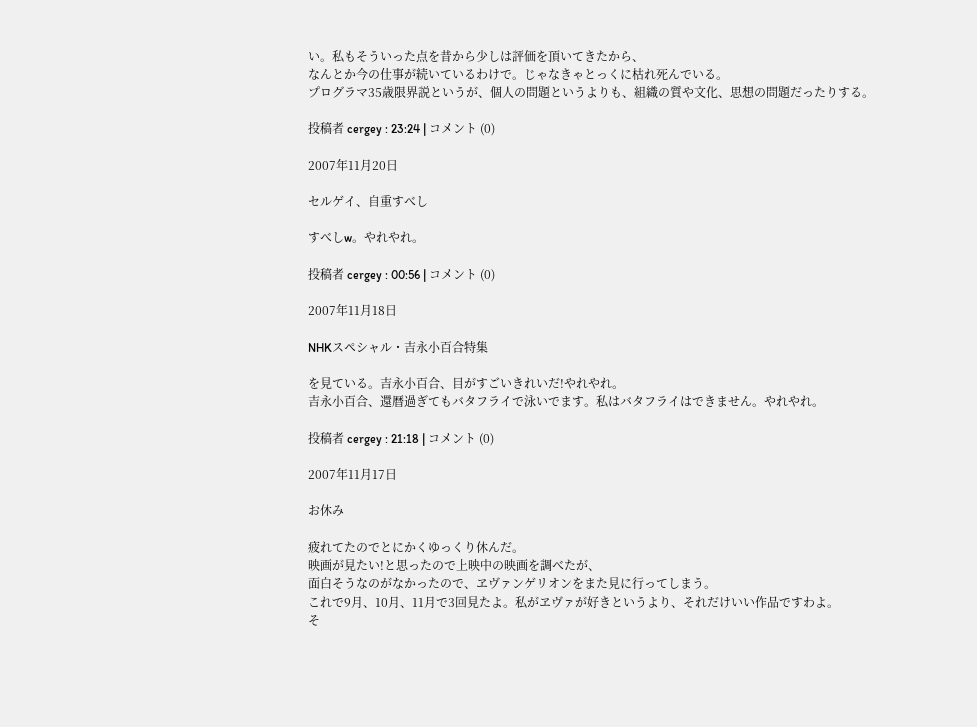い。私もそういった点を昔から少しは評価を頂いてきたから、
なんとか今の仕事が続いているわけで。じゃなきゃとっくに枯れ死んでいる。
プログラマ35歳限界説というが、個人の問題というよりも、組織の質や文化、思想の問題だったりする。

投稿者 cergey : 23:24 | コメント (0)

2007年11月20日

セルゲイ、自重すべし

すべしw。やれやれ。

投稿者 cergey : 00:56 | コメント (0)

2007年11月18日

NHKスペシャル・吉永小百合特集

を見ている。吉永小百合、目がすごいきれいだ!やれやれ。
吉永小百合、還暦過ぎてもバタフライで泳いでます。私はバタフライはできません。やれやれ。

投稿者 cergey : 21:18 | コメント (0)

2007年11月17日

お休み

疲れてたのでとにかくゆっくり休んだ。
映画が見たい!と思ったので上映中の映画を調べたが、
面白そうなのがなかったので、ヱヴァンゲリオンをまた見に行ってしまう。
これで9月、10月、11月で3回見たよ。私がヱヴァが好きというより、それだけいい作品ですわよ。
そ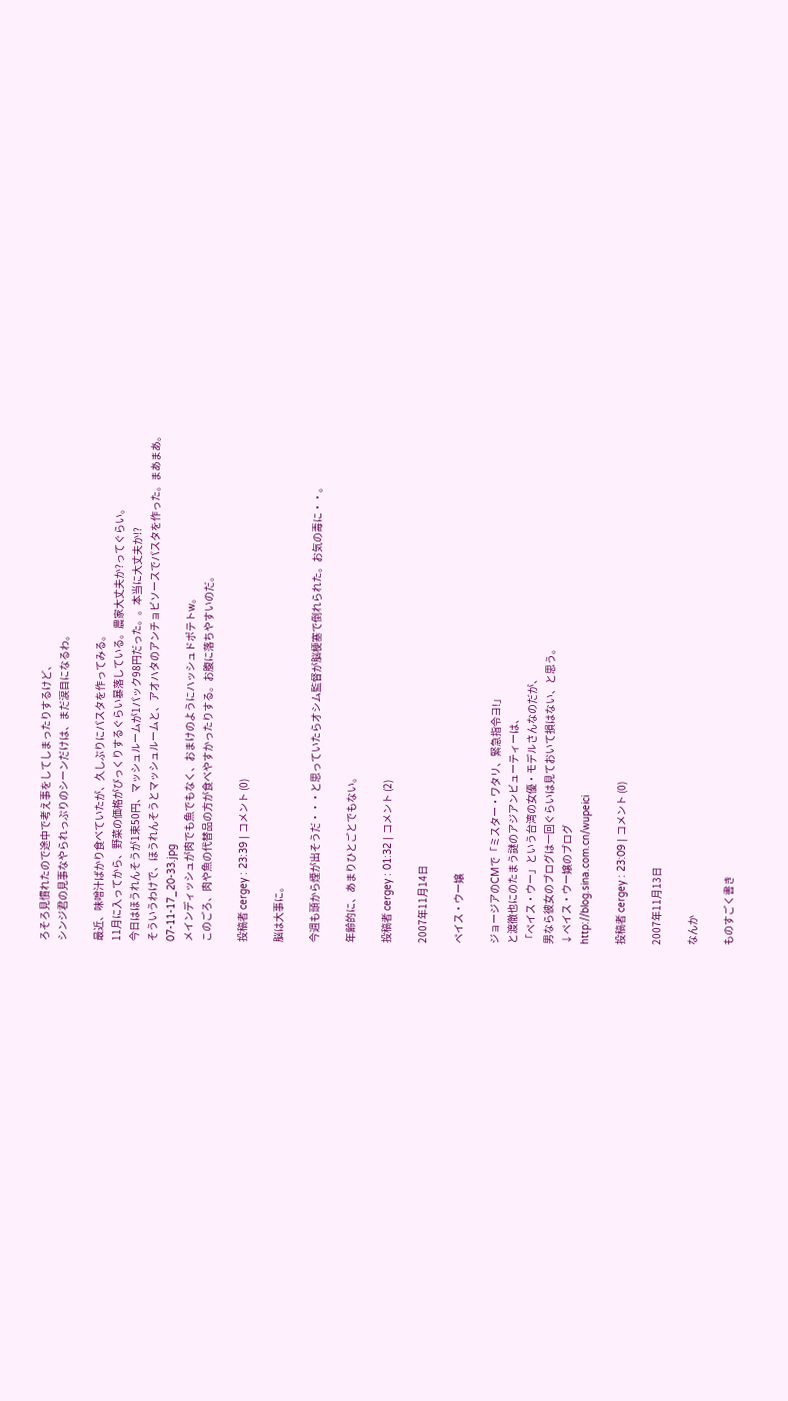ろそろ見慣れたので途中で考え事をしてしまったりするけど、
シンジ君の見事なやられっぷりのシーンだけは、まだ涙目になるわ。

最近、味噌汁ばかり食べていたが、久しぶりにパスタを作ってみる。
11月に入ってから、野菜の価格がびっくりするぐらい暴落している。農家大丈夫か?ってぐらい。
今日はほうれんそうが1束50円、マッシュルームが1パック98円だった。。本当に大丈夫か!?
そういうわけで、ほうれんそうとマッシュルームと、アオハタのアンチョビソースでパスタを作った。まあまあ。
07-11-17_20-33.jpg
メインディッシュが肉でも魚でもなく、おまけのようにハッシュドポテトw。
このごろ、肉や魚の代替品の方が食べやすかったりする。お腹に落ちやすいのだ。

投稿者 cergey : 23:39 | コメント (0)

脳は大事に。

今週も頭から煙が出そうだ・・・と思っていたらオシム監督が脳梗塞で倒れられた。お気の毒に・・。

年齢的に、あまりひとごとでもない。

投稿者 cergey : 01:32 | コメント (2)

2007年11月14日

ペイス・ウー嬢

ジョージアのCMで「ミスター・ワタリ、緊急指令ヨ!」
と渡徹也にのたまう謎のアジアンビューティーは、
「ペイス・ウー」という台湾の女優・モデルさんなのだが、
男なら彼女のブログは一回ぐらいは見ておいて損はない、と思う。
↓ペイス・ウー嬢のブログ
http://blog.sina.com.cn/wupeici

投稿者 cergey : 23:09 | コメント (0)

2007年11月13日

なんか

ものすごく書き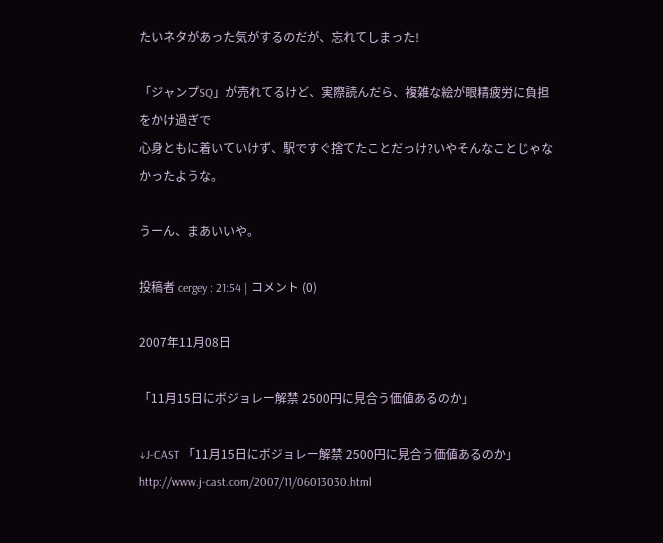たいネタがあった気がするのだが、忘れてしまった!

「ジャンプSQ」が売れてるけど、実際読んだら、複雑な絵が眼精疲労に負担をかけ過ぎで
心身ともに着いていけず、駅ですぐ捨てたことだっけ?いやそんなことじゃなかったような。

うーん、まあいいや。

投稿者 cergey : 21:54 | コメント (0)

2007年11月08日

「11月15日にボジョレー解禁 2500円に見合う価値あるのか」

↓J-CAST 「11月15日にボジョレー解禁 2500円に見合う価値あるのか」
http://www.j-cast.com/2007/11/06013030.html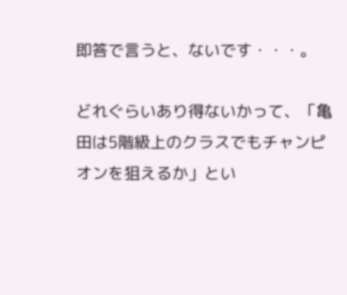即答で言うと、ないです・・・。

どれぐらいあり得ないかって、「亀田は5階級上のクラスでもチャンピオンを狙えるか」とい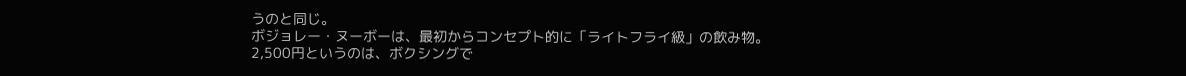うのと同じ。
ボジョレー・ヌーボーは、最初からコンセプト的に「ライトフライ級」の飲み物。
2,500円というのは、ボクシングで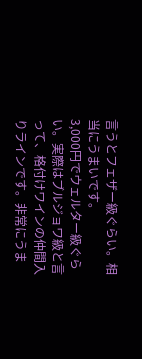言うとフェザー級ぐらい。相当にうまいです。
3,000円でウェルター級ぐらい。実際はブルジョワ級と言って、格付けワインの仲間入りラインです。非常にうま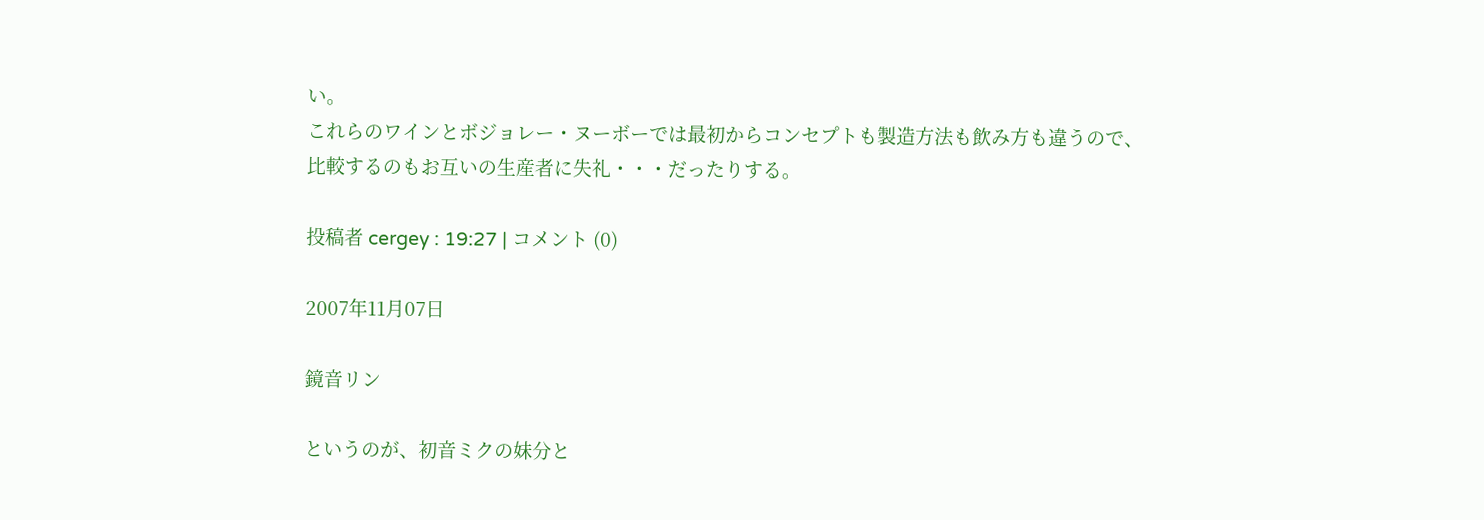い。
これらのワインとボジョレー・ヌーボーでは最初からコンセプトも製造方法も飲み方も違うので、
比較するのもお互いの生産者に失礼・・・だったりする。

投稿者 cergey : 19:27 | コメント (0)

2007年11月07日

鏡音リン

というのが、初音ミクの妹分と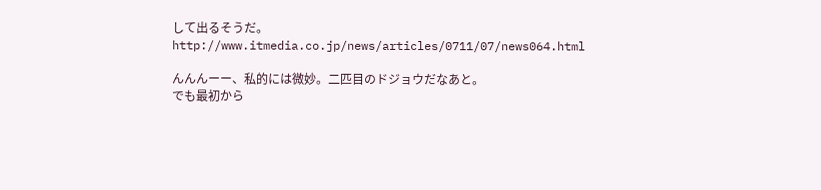して出るそうだ。
http://www.itmedia.co.jp/news/articles/0711/07/news064.html

んんんーー、私的には微妙。二匹目のドジョウだなあと。
でも最初から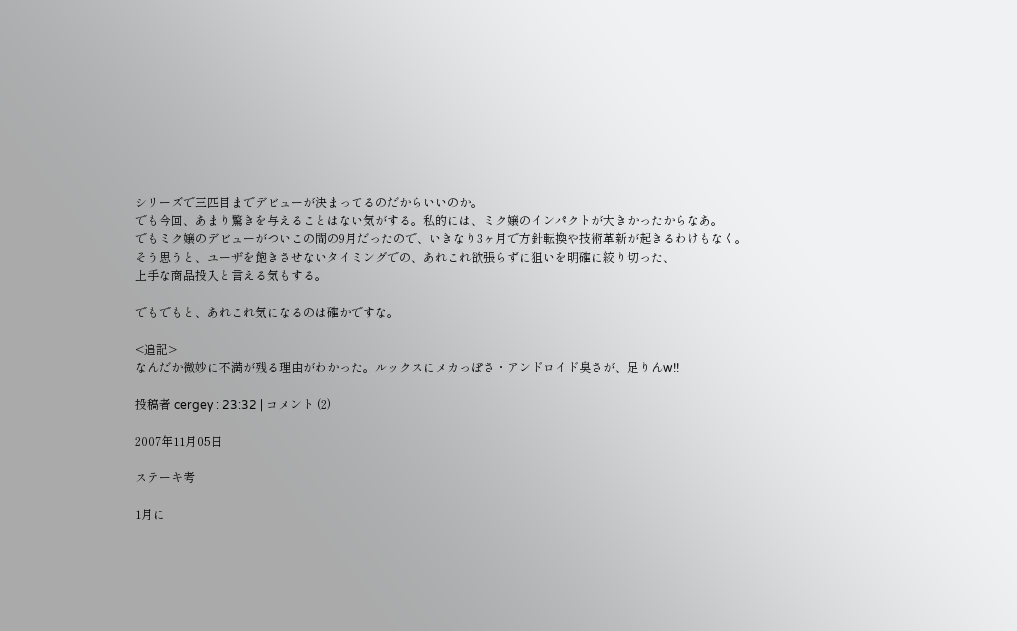シリーズで三匹目までデビューが決まってるのだからいいのか。
でも今回、あまり驚きを与えることはない気がする。私的には、ミク嬢のインパクトが大きかったからなあ。
でもミク嬢のデビューがついこの間の9月だったので、いきなり3ヶ月で方針転換や技術革新が起きるわけもなく。
そう思うと、ユーザを飽きさせないタイミングでの、あれこれ欲張らずに狙いを明確に絞り切った、
上手な商品投入と言える気もする。

でもでもと、あれこれ気になるのは確かですな。

<追記>
なんだか微妙に不満が残る理由がわかった。ルックスにメカっぽさ・アンドロイド臭さが、足りんw!!

投稿者 cergey : 23:32 | コメント (2)

2007年11月05日

ステーキ考

1月に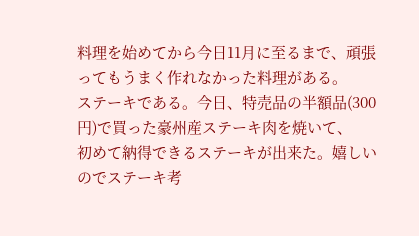料理を始めてから今日11月に至るまで、頑張ってもうまく作れなかった料理がある。
ステーキである。今日、特売品の半額品(300円)で買った豪州産ステーキ肉を焼いて、
初めて納得できるステーキが出来た。嬉しいのでステーキ考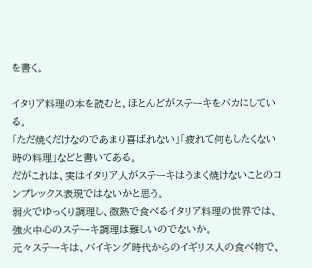を書く。

イタリア料理の本を読むと、ほとんどがステーキをバカにしている。
「ただ焼くだけなのであまり喜ばれない」「疲れて何もしたくない時の料理」などと書いてある。
だがこれは、実はイタリア人がステーキはうまく焼けないことのコンプレックス表現ではないかと思う。
弱火でゆっくり調理し、微熱で食べるイタリア料理の世界では、強火中心のステーキ調理は難しいのでないか。
元々ステーキは、バイキング時代からのイギリス人の食べ物で、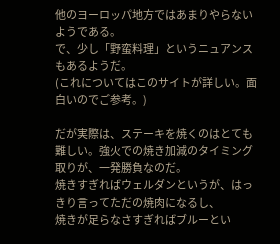他のヨーロッパ地方ではあまりやらないようである。
で、少し「野蛮料理」というニュアンスもあるようだ。
(これについてはこのサイトが詳しい。面白いのでご参考。)

だが実際は、ステーキを焼くのはとても難しい。強火での焼き加減のタイミング取りが、一発勝負なのだ。
焼きすぎればウェルダンというが、はっきり言ってただの焼肉になるし、
焼きが足らなさすぎればブルーとい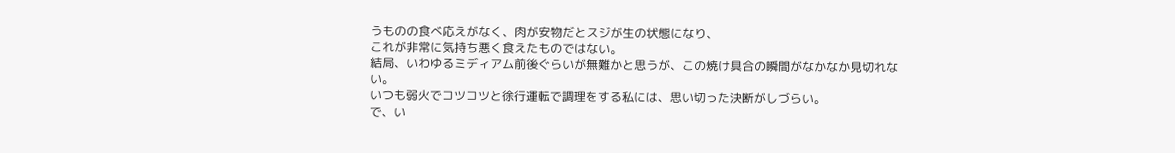うものの食べ応えがなく、肉が安物だとスジが生の状態になり、
これが非常に気持ち悪く食えたものではない。
結局、いわゆるミディアム前後ぐらいが無難かと思うが、この焼け具合の瞬間がなかなか見切れない。
いつも弱火でコツコツと徐行運転で調理をする私には、思い切った決断がしづらい。
で、い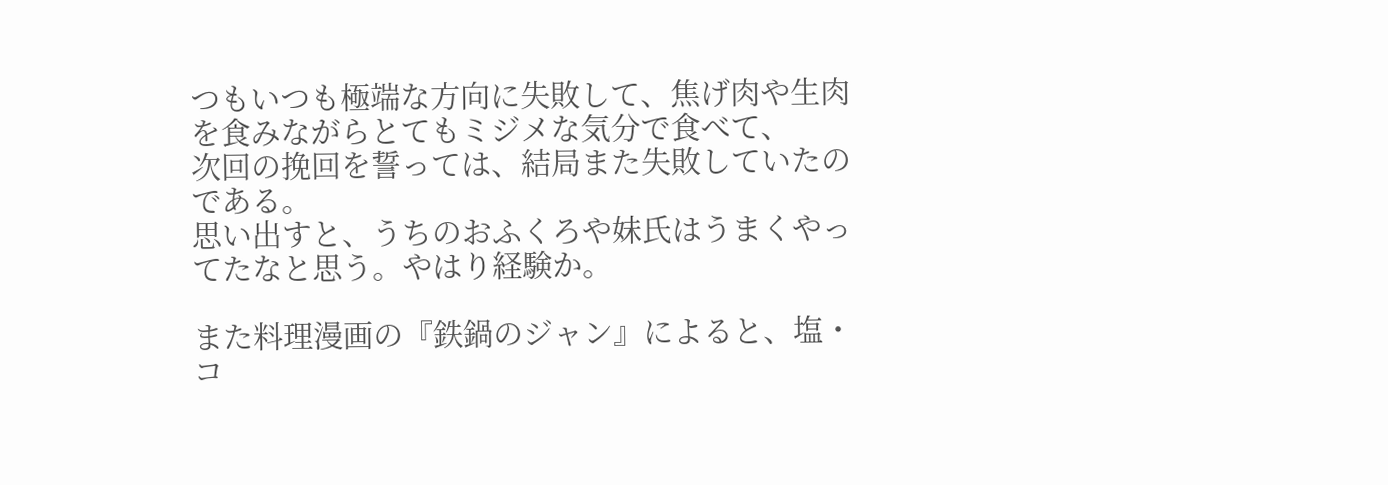つもいつも極端な方向に失敗して、焦げ肉や生肉を食みながらとてもミジメな気分で食べて、
次回の挽回を誓っては、結局また失敗していたのである。
思い出すと、うちのおふくろや妹氏はうまくやってたなと思う。やはり経験か。

また料理漫画の『鉄鍋のジャン』によると、塩・コ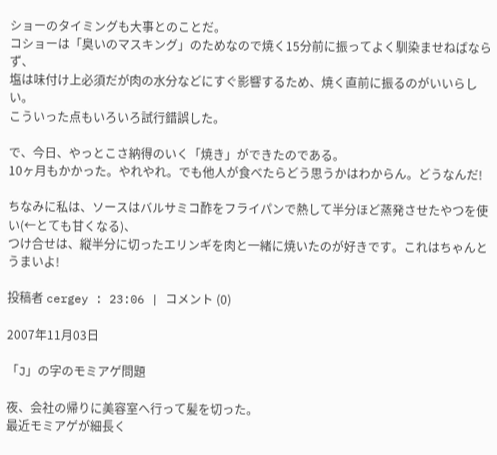ショーのタイミングも大事とのことだ。
コショーは「臭いのマスキング」のためなので焼く15分前に振ってよく馴染ませねばならず、
塩は味付け上必須だが肉の水分などにすぐ影響するため、焼く直前に振るのがいいらしい。
こういった点もいろいろ試行錯誤した。

で、今日、やっとこさ納得のいく「焼き」ができたのである。
10ヶ月もかかった。やれやれ。でも他人が食べたらどう思うかはわからん。どうなんだ!

ちなみに私は、ソースはバルサミコ酢をフライパンで熱して半分ほど蒸発させたやつを使い(←とても甘くなる)、
つけ合せは、縦半分に切ったエリンギを肉と一緒に焼いたのが好きです。これはちゃんとうまいよ!

投稿者 cergey : 23:06 | コメント (0)

2007年11月03日

「J」の字のモミアゲ問題

夜、会社の帰りに美容室へ行って髪を切った。
最近モミアゲが細長く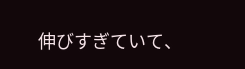伸びすぎていて、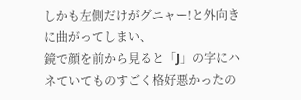しかも左側だけがグニャー!と外向きに曲がってしまい、
鏡で顔を前から見ると「J」の字にハネていてものすごく格好悪かったの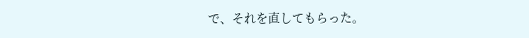で、それを直してもらった。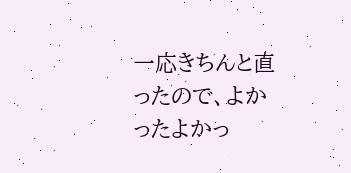一応きちんと直ったので、よかったよかっ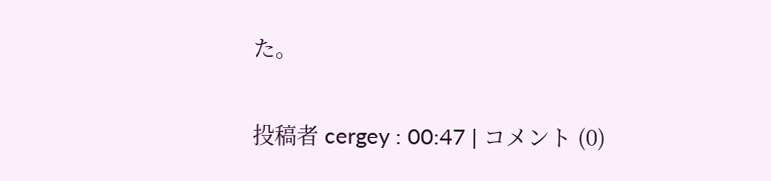た。

投稿者 cergey : 00:47 | コメント (0)